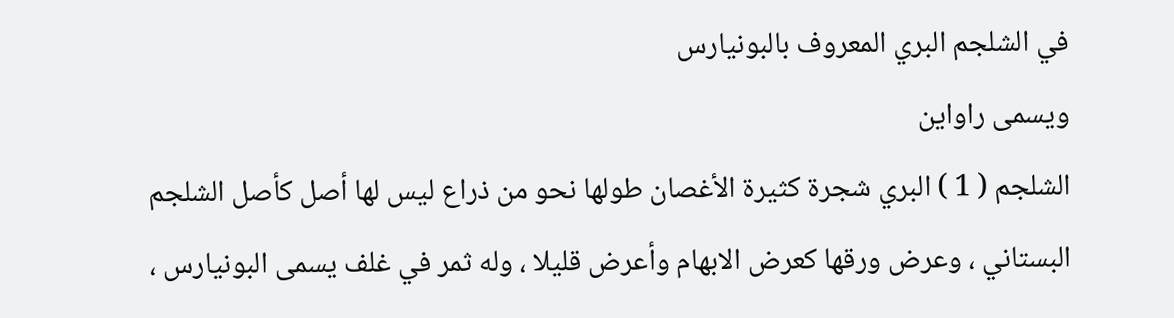في الشلجم البري المعروف بالبونيارس
ويسمى راواين
الشلجم ( 1 ) البري شجرة كثيرة الأغصان طولها نحو من ذراع ليس لها أصل كأصل الشلجم
البستاني ، وعرض ورقها كعرض الابهام وأعرض قليلا ، وله ثمر في غلف يسمى البونيارس ،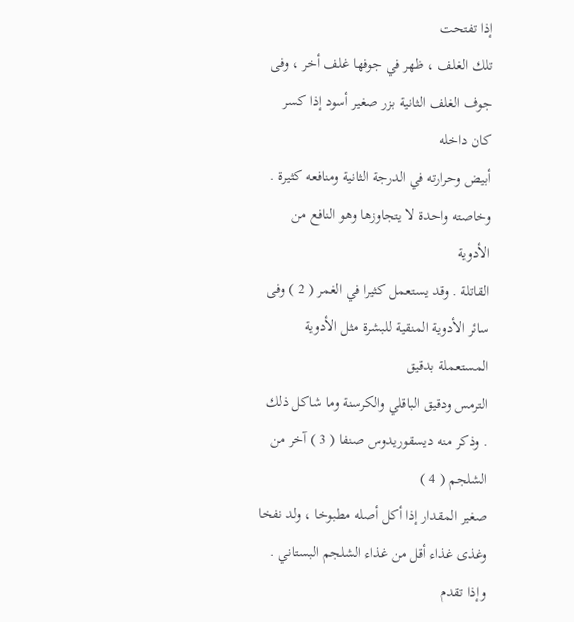إذا تفتحت
تلك الغلف ، ظهر في جوفها غلف أخر ، وفى جوف الغلف الثانية بزر صغير أسود إذا كسر كان داخله
أبيض وحرارته في الدرجة الثانية ومنافعه كثيرة . وخاصته واحدة لا يتجاوزها وهو النافع من الأدوية
القاتلة . وقد يستعمل كثيرا في الغمر ( 2 ) وفى سائر الأدوية المنقية للبشرة مثل الأدوية المستعملة بدقيق
الترمس ودقيق الباقلي والكرسنة وما شاكل ذلك . وذكر منه ديسقوريدوس صنفا ( 3 ) آخر من الشلجم ( 4 )
صغير المقدار إذا أكل أصله مطبوخا ، ولد نفخا وغذى غذاء أقل من غذاء الشلجم البستاني . وإذا تقدم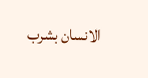الانسان بشرب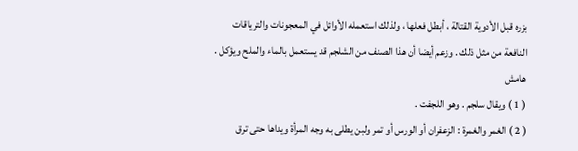بزره قبل الأدوية القتالة ، أبطل فعلها ، ولذلك استعمله الأوائل في المعجونات والترياقات
النافعة من مثل ذلك . وزعم أيضا أن هذا الصنف من الشلجم قد يستعمل بالماء والملح ويؤكل .
هامش
( 1 ) ويقال سلجم . وهو اللجفت .
( 2 ) الغمر والغمرة : الزعفران أو الورس أو تمر ولبن يطلى به وجه المرأة ويداها حتى ترق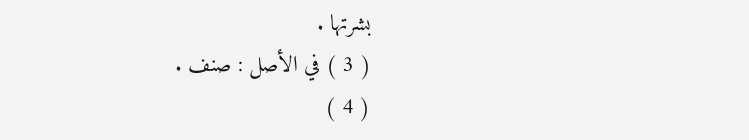بشرتها .
( 3 ) في الأصل : صنف .
( 4 )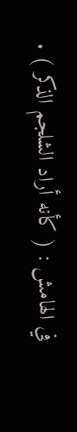في الهامش : ( كأنه أراد الشلجم الذكر ) .